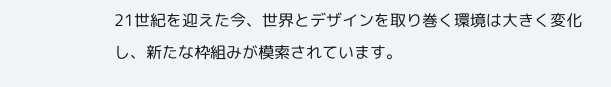21世紀を迎えた今、世界とデザインを取り巻く環境は大きく変化し、新たな枠組みが模索されています。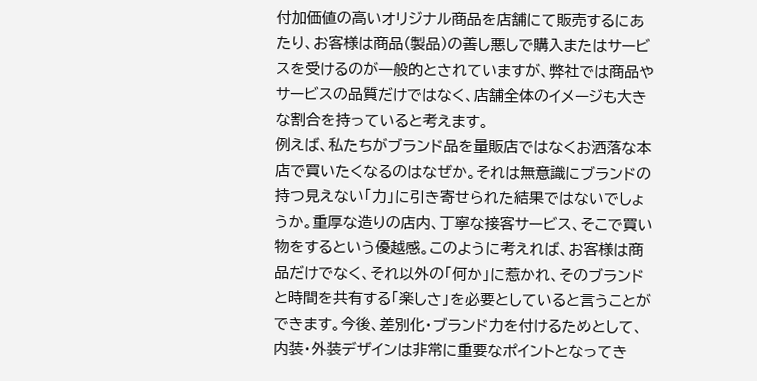付加価値の高いオリジナル商品を店舗にて販売するにあたり、お客様は商品(製品)の善し悪しで購入またはサービスを受けるのが一般的とされていますが、弊社では商品やサービスの品質だけではなく、店舗全体のイメージも大きな割合を持っていると考えます。
例えば、私たちがブランド品を量販店ではなくお洒落な本店で買いたくなるのはなぜか。それは無意識にブランドの持つ見えない「力」に引き寄せられた結果ではないでしょうか。重厚な造りの店内、丁寧な接客サービス、そこで買い物をするという優越感。このように考えれば、お客様は商品だけでなく、それ以外の「何か」に惹かれ、そのブランドと時間を共有する「楽しさ」を必要としていると言うことができます。今後、差別化・ブランド力を付けるためとして、内装・外装デザインは非常に重要なポイントとなってき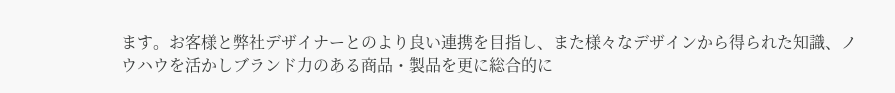ます。お客様と弊社デザイナーとのより良い連携を目指し、また様々なデザインから得られた知識、ノウハウを活かしブランド力のある商品・製品を更に総合的に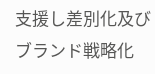支援し差別化及びブランド戦略化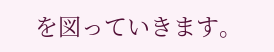を図っていきます。